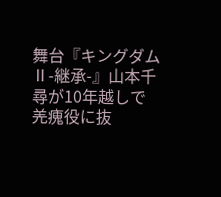舞台『キングダムⅡ-継承-』山本千尋が10年越しで羌瘣役に抜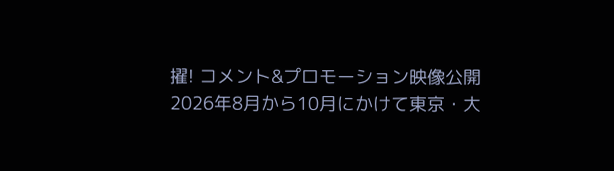擢! コメント&プロモーション映像公開
2026年8月から10月にかけて東京・大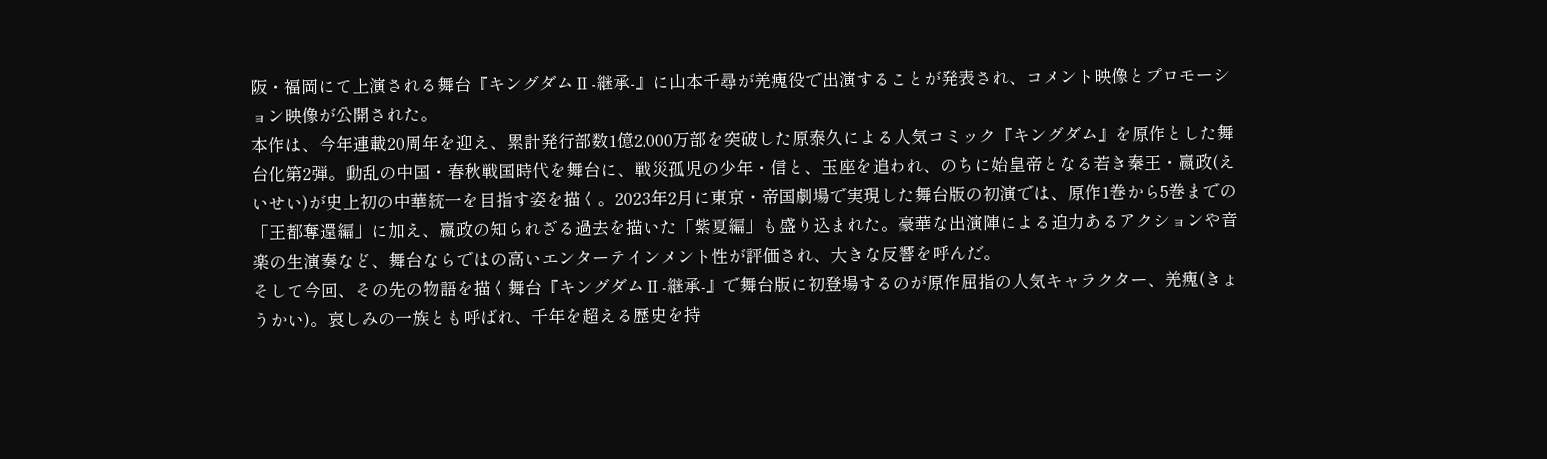阪・福岡にて上演される舞台『キングダムⅡ-継承-』に山本千尋が羌瘣役で出演することが発表され、コメント映像とプロモーション映像が公開された。
本作は、今年連載20周年を迎え、累計発行部数1億2,000万部を突破した原泰久による人気コミック『キングダム』を原作とした舞台化第2弾。動乱の中国・春秋戦国時代を舞台に、戦災孤児の少年・信と、玉座を追われ、のちに始皇帝となる若き秦王・嬴政(えいせい)が史上初の中華統一を目指す姿を描く。2023年2月に東京・帝国劇場で実現した舞台版の初演では、原作1巻から5巻までの「王都奪還編」に加え、嬴政の知られざる過去を描いた「紫夏編」も盛り込まれた。豪華な出演陣による迫力あるアクションや音楽の生演奏など、舞台ならではの高いエンターテインメント性が評価され、大きな反響を呼んだ。
そして今回、その先の物語を描く舞台『キングダムⅡ-継承-』で舞台版に初登場するのが原作屈指の人気キャラクター、羌瘣(きょうかい)。哀しみの一族とも呼ばれ、千年を超える歴史を持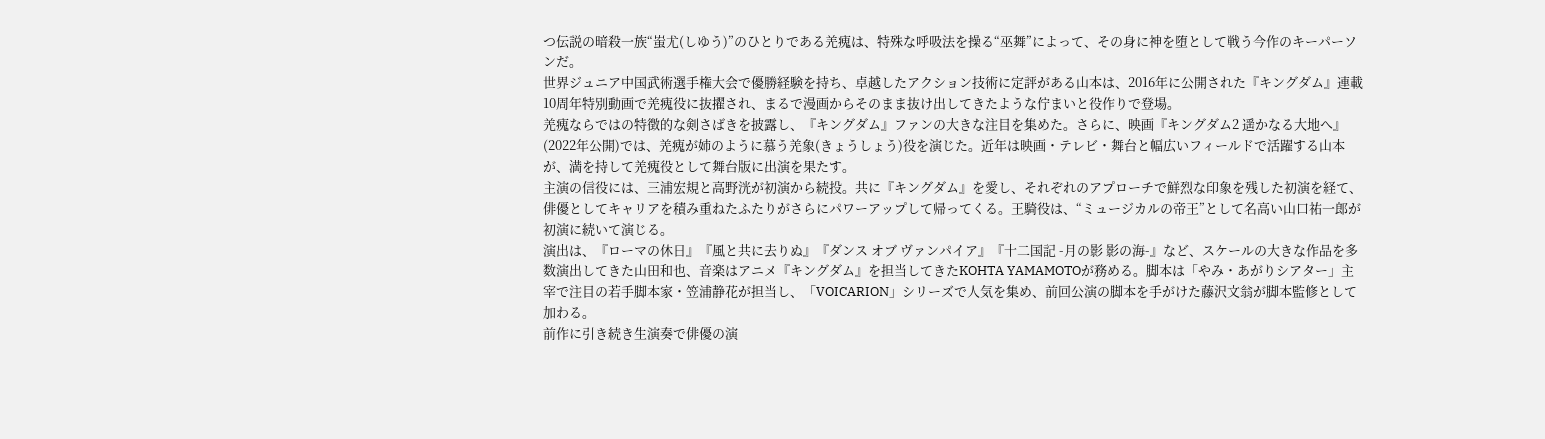つ伝説の暗殺一族“蚩尤(しゆう)”のひとりである羌瘣は、特殊な呼吸法を操る“巫舞”によって、その身に神を堕として戦う今作のキーパーソンだ。
世界ジュニア中国武術選手権大会で優勝経験を持ち、卓越したアクション技術に定評がある山本は、2016年に公開された『キングダム』連載10周年特別動画で羌瘣役に抜擢され、まるで漫画からそのまま抜け出してきたような佇まいと役作りで登場。
羌瘣ならではの特徴的な剣さばきを披露し、『キングダム』ファンの大きな注目を集めた。さらに、映画『キングダム2 遥かなる大地へ』(2022年公開)では、羌瘣が姉のように慕う羌象(きょうしょう)役を演じた。近年は映画・テレビ・舞台と幅広いフィールドで活躍する山本が、満を持して羌瘣役として舞台版に出演を果たす。
主演の信役には、三浦宏規と高野洸が初演から続投。共に『キングダム』を愛し、それぞれのアプローチで鮮烈な印象を残した初演を経て、俳優としてキャリアを積み重ねたふたりがさらにパワーアップして帰ってくる。王騎役は、“ミュージカルの帝王”として名高い山口祐一郎が初演に続いて演じる。
演出は、『ローマの休日』『風と共に去りぬ』『ダンス オブ ヴァンパイア』『十二国記 -月の影 影の海-』など、スケールの大きな作品を多数演出してきた山田和也、音楽はアニメ『キングダム』を担当してきたKOHTA YAMAMOTOが務める。脚本は「やみ・あがりシアター」主宰で注目の若手脚本家・笠浦静花が担当し、「VOICARION」シリーズで人気を集め、前回公演の脚本を手がけた藤沢文翁が脚本監修として加わる。
前作に引き続き生演奏で俳優の演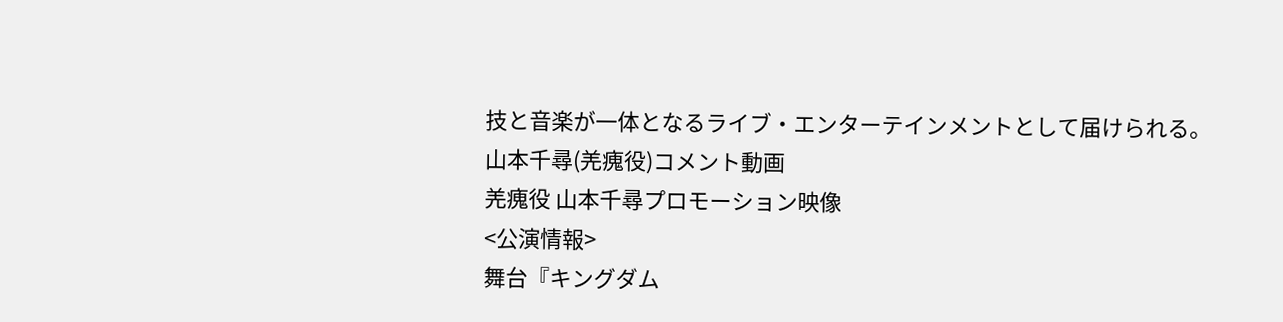技と音楽が一体となるライブ・エンターテインメントとして届けられる。
山本千尋(羌瘣役)コメント動画
羌瘣役 山本千尋プロモーション映像
<公演情報>
舞台『キングダム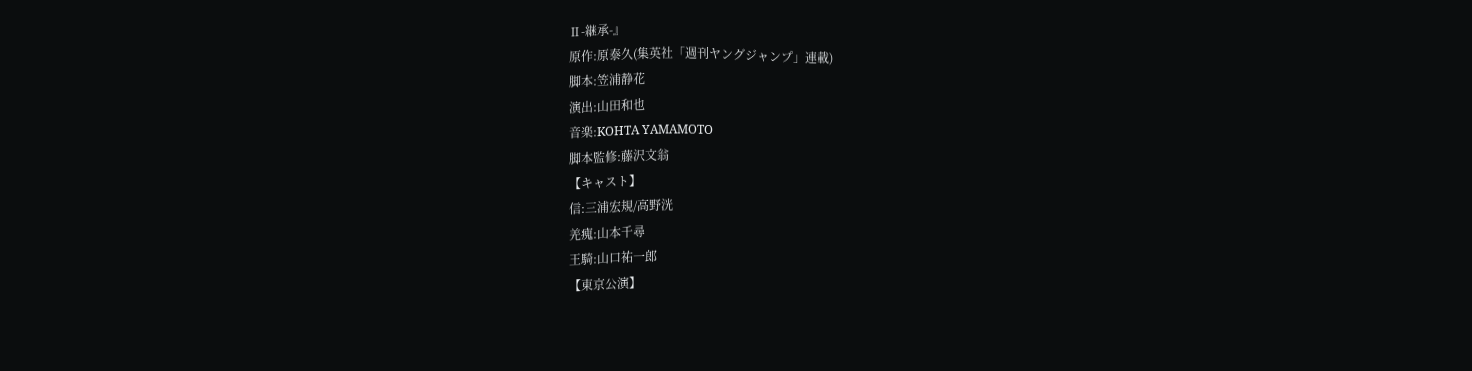Ⅱ-継承-』
原作:原泰久(集英社「週刊ヤングジャンプ」連載)
脚本:笠浦静花
演出:山田和也
音楽:KOHTA YAMAMOTO
脚本監修:藤沢文翁
【キャスト】
信:三浦宏規/高野洸
羌瘣:山本千尋
王騎:山口祐一郎
【東京公演】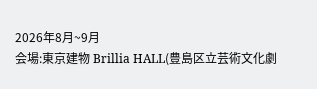2026年8月~9月
会場:東京建物 Brillia HALL(豊島区立芸術文化劇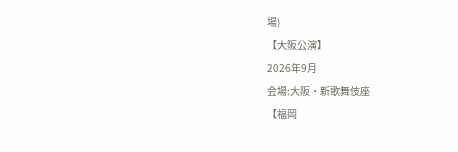場)
【大阪公演】
2026年9月
会場:大阪・新歌舞伎座
【福岡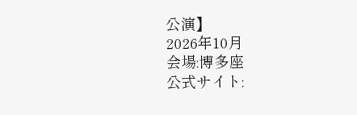公演】
2026年10月
会場:博多座
公式サイト: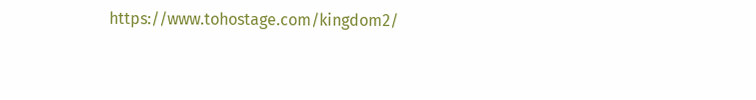https://www.tohostage.com/kingdom2/